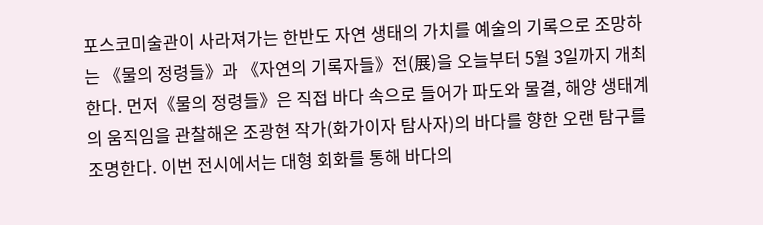포스코미술관이 사라져가는 한반도 자연 생태의 가치를 예술의 기록으로 조망하는 《물의 정령들》과 《자연의 기록자들》전(展)을 오늘부터 5월 3일까지 개최한다. 먼저《물의 정령들》은 직접 바다 속으로 들어가 파도와 물결, 해양 생태계의 움직임을 관찰해온 조광현 작가(화가이자 탐사자)의 바다를 향한 오랜 탐구를 조명한다. 이번 전시에서는 대형 회화를 통해 바다의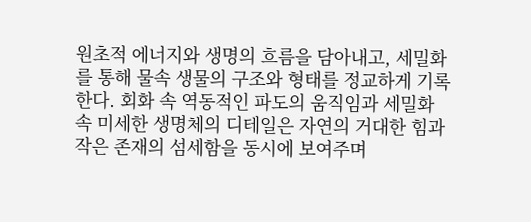원초적 에너지와 생명의 흐름을 담아내고, 세밀화를 통해 물속 생물의 구조와 형태를 정교하게 기록한다. 회화 속 역동적인 파도의 움직임과 세밀화 속 미세한 생명체의 디테일은 자연의 거대한 힘과 작은 존재의 섬세함을 동시에 보여주며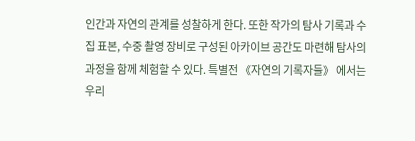인간과 자연의 관계를 성찰하게 한다. 또한 작가의 탐사 기록과 수집 표본, 수중 촬영 장비로 구성된 아카이브 공간도 마련해 탐사의 과정을 함께 체험할 수 있다. 특별전 《자연의 기록자들》 에서는 우리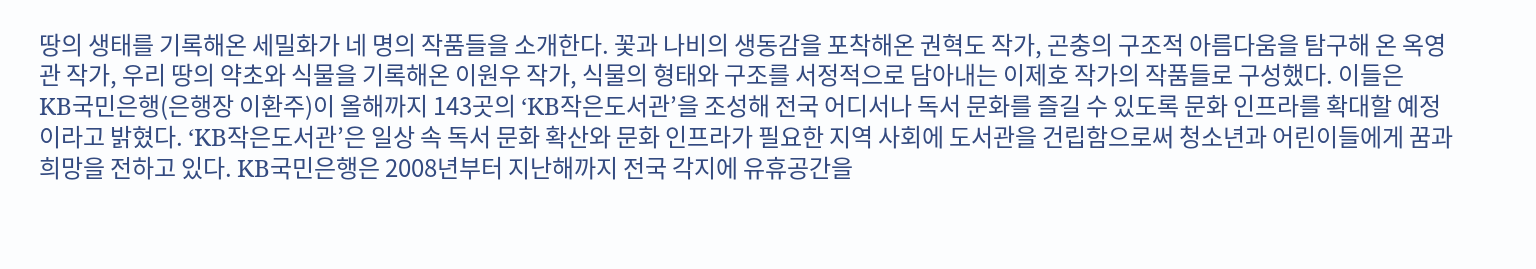땅의 생태를 기록해온 세밀화가 네 명의 작품들을 소개한다. 꽃과 나비의 생동감을 포착해온 권혁도 작가, 곤충의 구조적 아름다움을 탐구해 온 옥영관 작가, 우리 땅의 약초와 식물을 기록해온 이원우 작가, 식물의 형태와 구조를 서정적으로 담아내는 이제호 작가의 작품들로 구성했다. 이들은
KB국민은행(은행장 이환주)이 올해까지 143곳의 ‘KB작은도서관’을 조성해 전국 어디서나 독서 문화를 즐길 수 있도록 문화 인프라를 확대할 예정이라고 밝혔다. ‘KB작은도서관’은 일상 속 독서 문화 확산와 문화 인프라가 필요한 지역 사회에 도서관을 건립함으로써 청소년과 어린이들에게 꿈과 희망을 전하고 있다. KB국민은행은 2008년부터 지난해까지 전국 각지에 유휴공간을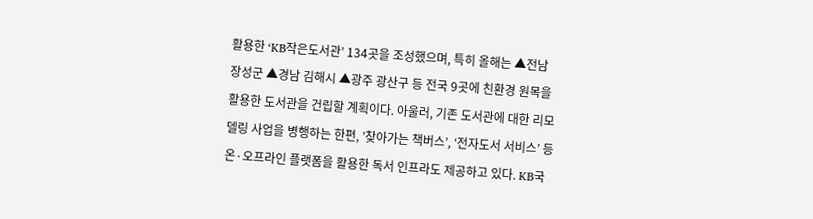활용한 ‘KB작은도서관’ 134곳을 조성했으며, 특히 올해는 ▲전남 장성군 ▲경남 김해시 ▲광주 광산구 등 전국 9곳에 친환경 원목을 활용한 도서관을 건립할 계획이다. 아울러, 기존 도서관에 대한 리모델링 사업을 병행하는 한편, ’찾아가는 책버스’, ‘전자도서 서비스’ 등 온·오프라인 플랫폼을 활용한 독서 인프라도 제공하고 있다. KB국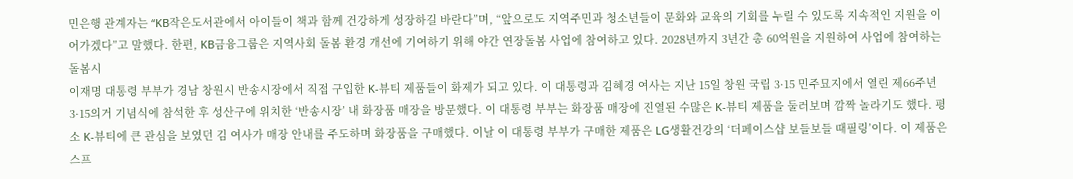민은행 관계자는 “KB작은도서관에서 아이들이 책과 함께 건강하게 성장하길 바란다”며, “앞으로도 지역주민과 청소년들이 문화와 교육의 기회를 누릴 수 있도록 지속적인 지원을 이어가겠다”고 말했다. 한편, KB금융그룹은 지역사회 돌봄 환경 개선에 기여하기 위해 야간 연장돌봄 사업에 참여하고 있다. 2028년까지 3년간 총 60억원을 지원하여 사업에 참여하는 돌봄시
이재명 대통령 부부가 경남 창원시 반송시장에서 직접 구입한 K-뷰티 제품들이 화제가 되고 있다. 이 대통령과 김혜경 여사는 지난 15일 창원 국립 3·15 민주묘지에서 열린 제66주년 3·15의거 기념식에 참석한 후 성산구에 위치한 ‘반송시장’ 내 화장품 매장을 방문했다. 이 대통령 부부는 화장품 매장에 진열된 수많은 K-뷰티 제품을 둘러보며 깜짝 놀라기도 했다. 평소 K-뷰티에 큰 관심을 보였던 김 여사가 매장 안내를 주도하며 화장품을 구매했다. 이날 이 대통령 부부가 구매한 제품은 LG생활건강의 ‘더페이스샵 보들보들 때필링’이다. 이 제품은 스프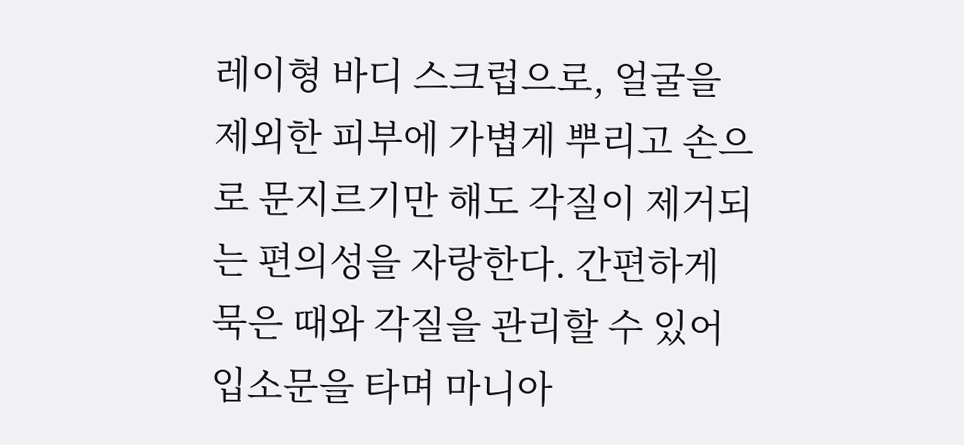레이형 바디 스크럽으로, 얼굴을 제외한 피부에 가볍게 뿌리고 손으로 문지르기만 해도 각질이 제거되는 편의성을 자랑한다. 간편하게 묵은 때와 각질을 관리할 수 있어 입소문을 타며 마니아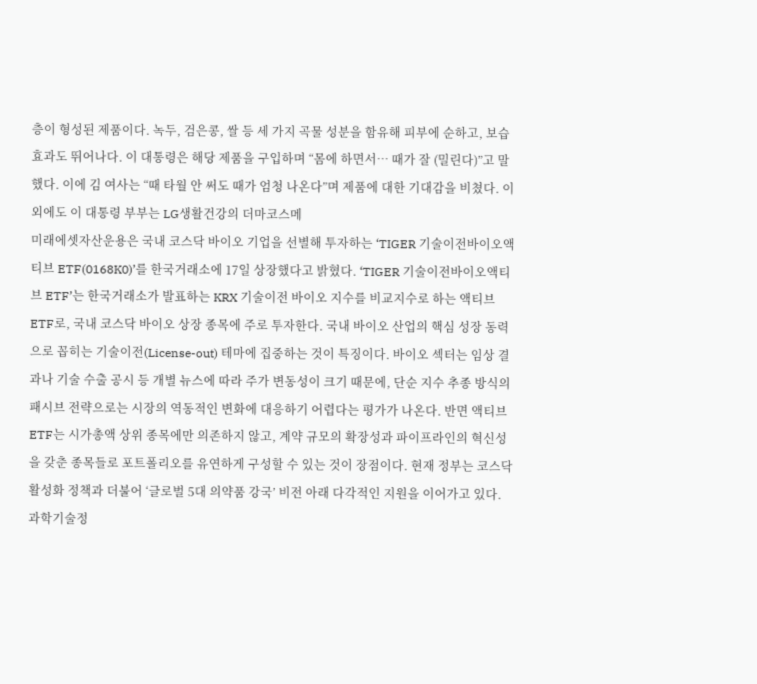층이 형성된 제품이다. 녹두, 검은콩, 쌀 등 세 가지 곡물 성분을 함유해 피부에 순하고, 보습 효과도 뛰어나다. 이 대통령은 해당 제품을 구입하며 “몸에 하면서… 때가 잘 (밀린다)”고 말했다. 이에 김 여사는 “때 타월 안 써도 때가 엄청 나온다”며 제품에 대한 기대감을 비쳤다. 이 외에도 이 대통령 부부는 LG생활건강의 더마코스메
미래에셋자산운용은 국내 코스닥 바이오 기업을 선별해 투자하는 ‘TIGER 기술이전바이오액티브 ETF(0168K0)’를 한국거래소에 17일 상장했다고 밝혔다. ‘TIGER 기술이전바이오액티브 ETF’는 한국거래소가 발표하는 KRX 기술이전 바이오 지수를 비교지수로 하는 액티브 ETF로, 국내 코스닥 바이오 상장 종목에 주로 투자한다. 국내 바이오 산업의 핵심 성장 동력으로 꼽히는 기술이전(License-out) 테마에 집중하는 것이 특징이다. 바이오 섹터는 임상 결과나 기술 수출 공시 등 개별 뉴스에 따라 주가 변동성이 크기 때문에, 단순 지수 추종 방식의 패시브 전략으로는 시장의 역동적인 변화에 대응하기 어렵다는 평가가 나온다. 반면 액티브 ETF는 시가총액 상위 종목에만 의존하지 않고, 계약 규모의 확장성과 파이프라인의 혁신성을 갖춘 종목들로 포트폴리오를 유연하게 구성할 수 있는 것이 장점이다. 현재 정부는 코스닥 활성화 정책과 더불어 ‘글로벌 5대 의약품 강국’ 비전 아래 다각적인 지원을 이어가고 있다. 과학기술정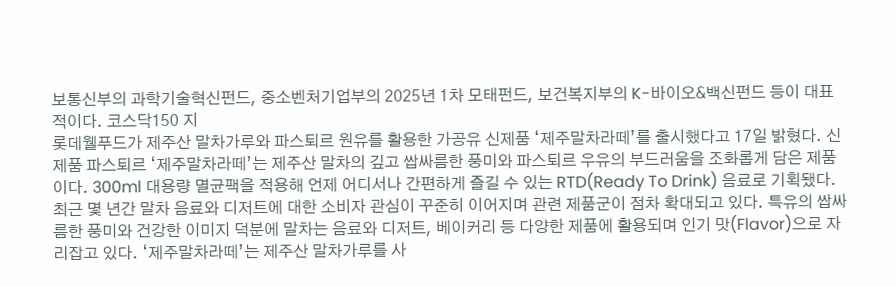보통신부의 과학기술혁신펀드, 중소벤처기업부의 2025년 1차 모태펀드, 보건복지부의 K-바이오&백신펀드 등이 대표적이다. 코스닥150 지
롯데웰푸드가 제주산 말차가루와 파스퇴르 원유를 활용한 가공유 신제품 ‘제주말차라떼’를 출시했다고 17일 밝혔다. 신제품 파스퇴르 ‘제주말차라떼’는 제주산 말차의 깊고 쌉싸름한 풍미와 파스퇴르 우유의 부드러움을 조화롭게 담은 제품이다. 300ml 대용량 멸균팩을 적용해 언제 어디서나 간편하게 즐길 수 있는 RTD(Ready To Drink) 음료로 기획됐다. 최근 몇 년간 말차 음료와 디저트에 대한 소비자 관심이 꾸준히 이어지며 관련 제품군이 점차 확대되고 있다. 특유의 쌉싸름한 풍미와 건강한 이미지 덕분에 말차는 음료와 디저트, 베이커리 등 다양한 제품에 활용되며 인기 맛(Flavor)으로 자리잡고 있다. ‘제주말차라떼’는 제주산 말차가루를 사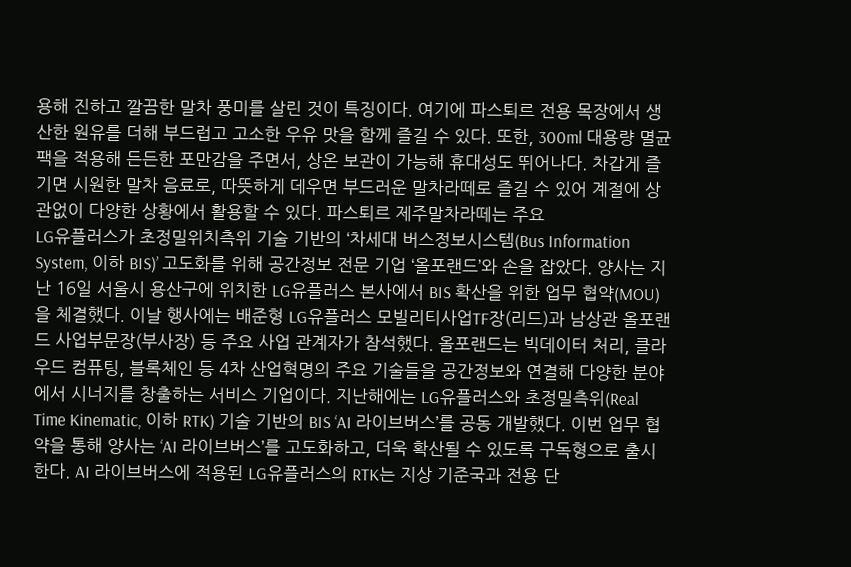용해 진하고 깔끔한 말차 풍미를 살린 것이 특징이다. 여기에 파스퇴르 전용 목장에서 생산한 원유를 더해 부드럽고 고소한 우유 맛을 함께 즐길 수 있다. 또한, 300ml 대용량 멸균팩을 적용해 든든한 포만감을 주면서, 상온 보관이 가능해 휴대성도 뛰어나다. 차갑게 즐기면 시원한 말차 음료로, 따뜻하게 데우면 부드러운 말차라떼로 즐길 수 있어 계절에 상관없이 다양한 상황에서 활용할 수 있다. 파스퇴르 제주말차라떼는 주요
LG유플러스가 초정밀위치측위 기술 기반의 ‘차세대 버스정보시스템(Bus Information System, 이하 BIS)’ 고도화를 위해 공간정보 전문 기업 ‘올포랜드’와 손을 잡았다. 양사는 지난 16일 서울시 용산구에 위치한 LG유플러스 본사에서 BIS 확산을 위한 업무 협약(MOU)을 체결했다. 이날 행사에는 배준형 LG유플러스 모빌리티사업TF장(리드)과 남상관 올포랜드 사업부문장(부사장) 등 주요 사업 관계자가 참석했다. 올포랜드는 빅데이터 처리, 클라우드 컴퓨팅, 블록체인 등 4차 산업혁명의 주요 기술들을 공간정보와 연결해 다양한 분야에서 시너지를 창출하는 서비스 기업이다. 지난해에는 LG유플러스와 초정밀측위(Real Time Kinematic, 이하 RTK) 기술 기반의 BIS ‘AI 라이브버스’를 공동 개발했다. 이번 업무 협약을 통해 양사는 ‘AI 라이브버스’를 고도화하고, 더욱 확산될 수 있도록 구독형으로 출시한다. AI 라이브버스에 적용된 LG유플러스의 RTK는 지상 기준국과 전용 단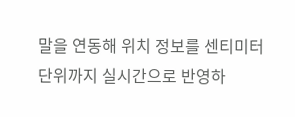말을 연동해 위치 정보를 센티미터 단위까지 실시간으로 반영하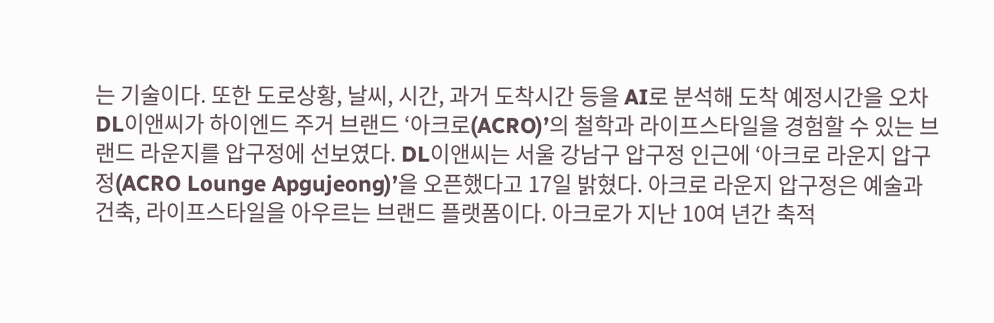는 기술이다. 또한 도로상황, 날씨, 시간, 과거 도착시간 등을 AI로 분석해 도착 예정시간을 오차
DL이앤씨가 하이엔드 주거 브랜드 ‘아크로(ACRO)’의 철학과 라이프스타일을 경험할 수 있는 브랜드 라운지를 압구정에 선보였다. DL이앤씨는 서울 강남구 압구정 인근에 ‘아크로 라운지 압구정(ACRO Lounge Apgujeong)’을 오픈했다고 17일 밝혔다. 아크로 라운지 압구정은 예술과 건축, 라이프스타일을 아우르는 브랜드 플랫폼이다. 아크로가 지난 10여 년간 축적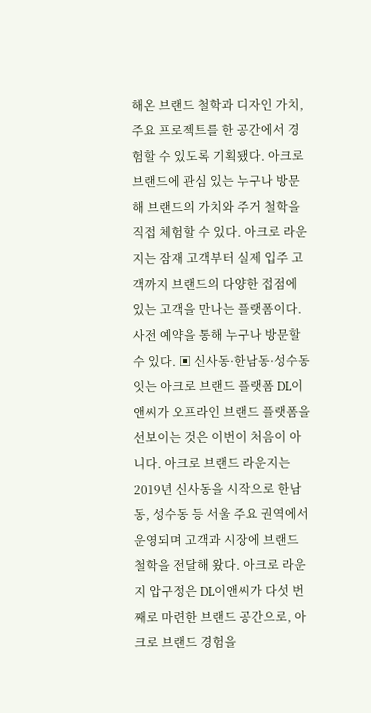해온 브랜드 철학과 디자인 가치, 주요 프로젝트를 한 공간에서 경험할 수 있도록 기획됐다. 아크로 브랜드에 관심 있는 누구나 방문해 브랜드의 가치와 주거 철학을 직접 체험할 수 있다. 아크로 라운지는 잠재 고객부터 실제 입주 고객까지 브랜드의 다양한 접점에 있는 고객을 만나는 플랫폼이다. 사전 예약을 통해 누구나 방문할 수 있다. ▣ 신사동·한남동·성수동 잇는 아크로 브랜드 플랫폼 DL이앤씨가 오프라인 브랜드 플랫폼을 선보이는 것은 이번이 처음이 아니다. 아크로 브랜드 라운지는 2019년 신사동을 시작으로 한남동, 성수동 등 서울 주요 권역에서 운영되며 고객과 시장에 브랜드 철학을 전달해 왔다. 아크로 라운지 압구정은 DL이앤씨가 다섯 번째로 마련한 브랜드 공간으로, 아크로 브랜드 경험을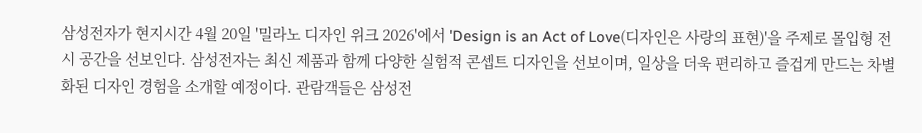삼성전자가 현지시간 4월 20일 '밀라노 디자인 위크 2026'에서 'Design is an Act of Love(디자인은 사랑의 표현)'을 주제로 몰입형 전시 공간을 선보인다. 삼성전자는 최신 제품과 함께 다양한 실험적 콘셉트 디자인을 선보이며, 일상을 더욱 편리하고 즐겁게 만드는 차별화된 디자인 경험을 소개할 예정이다. 관람객들은 삼성전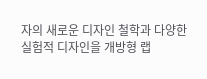자의 새로운 디자인 철학과 다양한 실험적 디자인을 개방형 랩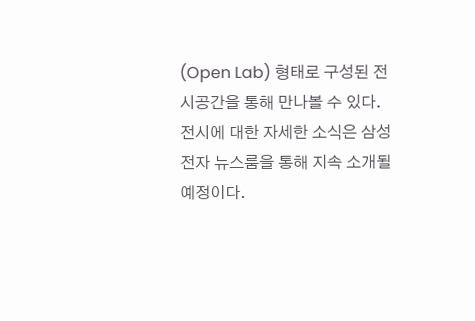(Open Lab) 형태로 구성된 전시공간을 통해 만나볼 수 있다. 전시에 대한 자세한 소식은 삼성전자 뉴스룸을 통해 지속 소개될 예정이다.